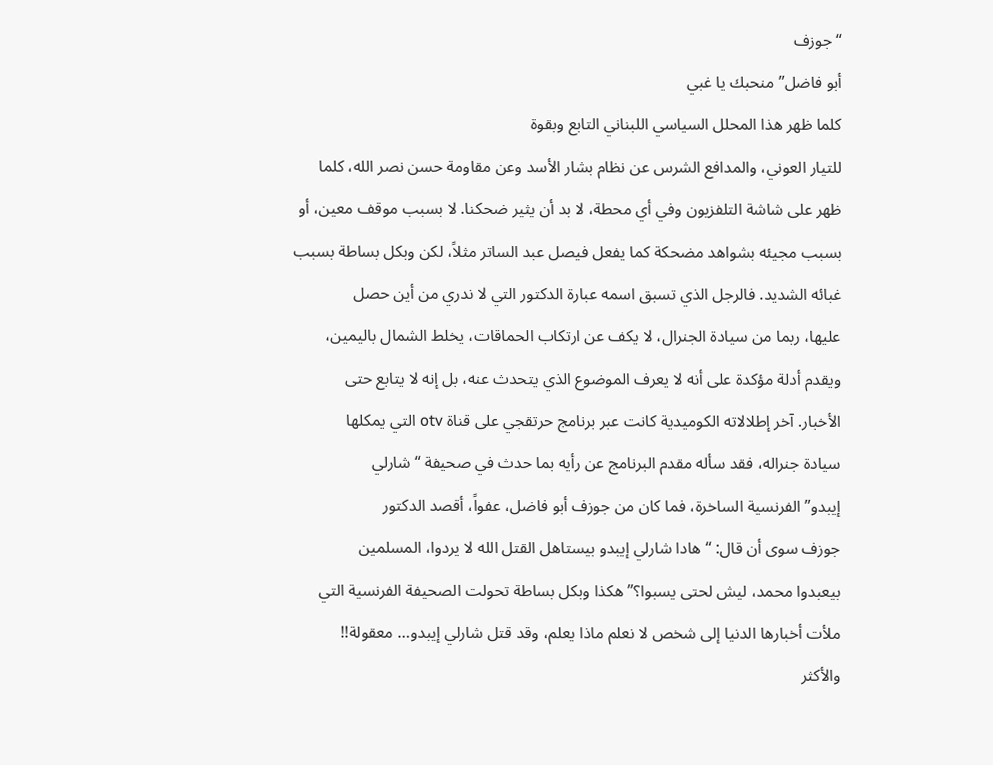“جوزف
أبو فاضل” منحبك يا غبي
كلما ظهر هذا المحلل السياسي اللبناني التابع وبقوة
للتيار العوني، والمدافع الشرس عن نظام بشار الأسد وعن مقاومة حسن نصر الله، كلما
ظهر على شاشة التلفزيون وفي أي محطة، لا بد أن يثير ضحكنا. لا بسبب موقف معين، أو
بسبب مجيئه بشواهد مضحكة كما يفعل فيصل عبد الساتر مثلاً، لكن وبكل بساطة بسبب
غبائه الشديد. فالرجل الذي تسبق اسمه عبارة الدكتور التي لا ندري من أين حصل
عليها، ربما من سيادة الجنرال، لا يكف عن ارتكاب الحماقات، يخلط الشمال باليمين،
ويقدم أدلة مؤكدة على أنه لا يعرف الموضوع الذي يتحدث عنه، بل إنه لا يتابع حتى
الأخبار. آخر إطلالاته الكوميدية كانت عبر برنامج حرتقجي على قناة otv التي يمكلها
سيادة جنراله، فقد سأله مقدم البرنامج عن رأيه بما حدث في صحيفة “شارلي
إيبدو” الفرنسية الساخرة، فما كان من جوزف أبو فاضل، عفواً، أقصد الدكتور
جوزف سوى أن قال: “هادا شارلي إيبدو بيستاهل القتل الله لا يردوا، المسلمين
بيعبدوا محمد، ليش لحتى يسبوا؟” هكذا وبكل بساطة تحولت الصحيفة الفرنسية التي
ملأت أخبارها الدنيا إلى شخص لا نعلم ماذا يعلم، وقد قتل شارلي إيبدو… معقولة!!
والأكثر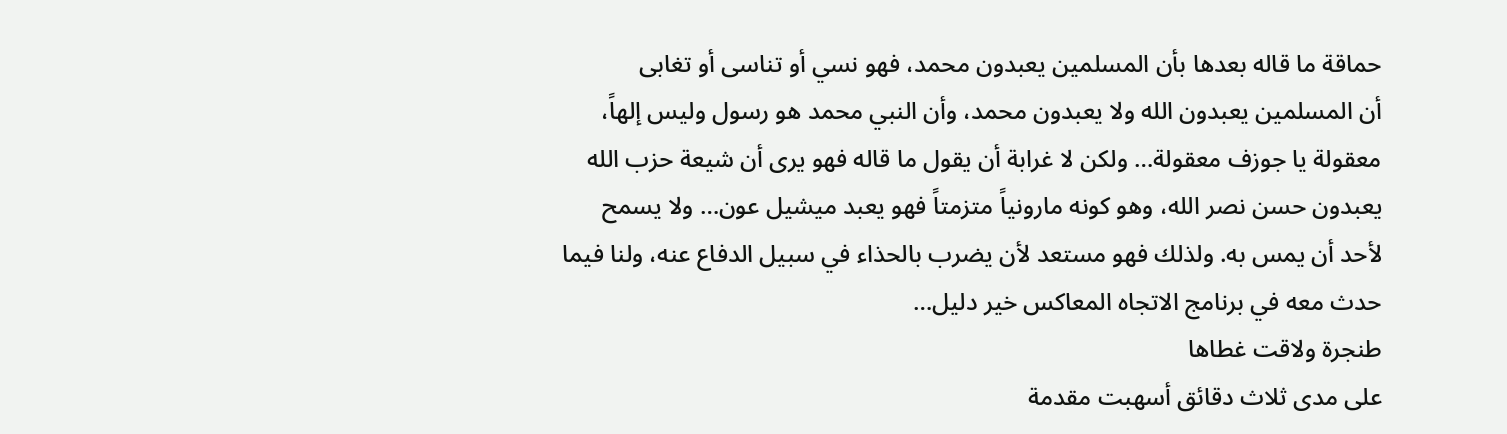حماقة ما قاله بعدها بأن المسلمين يعبدون محمد، فهو نسي أو تناسى أو تغابى
أن المسلمين يعبدون الله ولا يعبدون محمد، وأن النبي محمد هو رسول وليس إلهاً،
معقولة يا جوزف معقولة… ولكن لا غرابة أن يقول ما قاله فهو يرى أن شيعة حزب الله
يعبدون حسن نصر الله، وهو كونه مارونياً متزمتاً فهو يعبد ميشيل عون… ولا يسمح
لأحد أن يمس به. ولذلك فهو مستعد لأن يضرب بالحذاء في سبيل الدفاع عنه، ولنا فيما
حدث معه في برنامج الاتجاه المعاكس خير دليل…
طنجرة ولاقت غطاها
على مدى ثلاث دقائق أسهبت مقدمة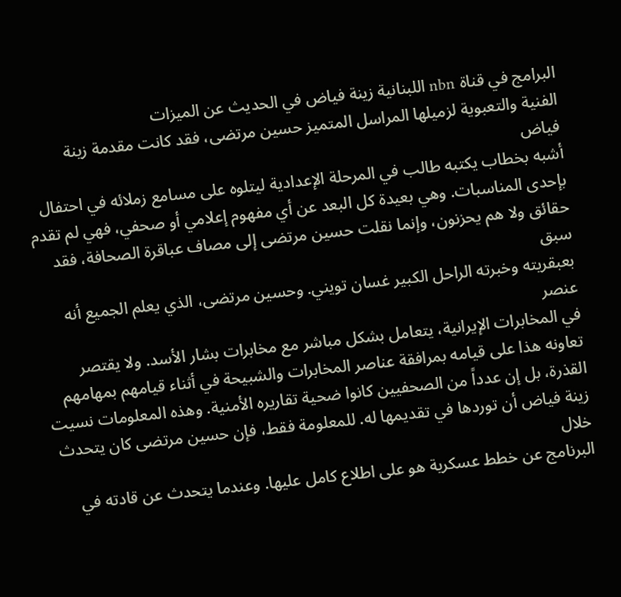البرامج في قناة nbn اللبنانية زينة فياض في الحديث عن الميزات
الفنية والتعبوية لزميلها المراسل المتميز حسين مرتضى، فقد كانت مقدمة زينة فياض
أشبه بخطاب يكتبه طالب في المرحلة الإعدادية ليتلوه على مسامع زملائه في احتفال
بإحدى المناسبات. وهي بعيدة كل البعد عن أي مفهوم إعلامي أو صحفي، فهي لم تقدم
حقائق ولا هم يحزنون، وإنما نقلت حسين مرتضى إلى مصاف عباقرة الصحافة، فقد سبق
بعبقريته وخبرته الراحل الكبير غسان تويني. وحسين مرتضى، الذي يعلم الجميع أنه عنصر
في المخابرات الإيرانية، يتعامل بشكل مباشر مع مخابرات بشار الأسد. ولا يقتصر
تعاونه هذا على قيامه بمرافقة عناصر المخابرات والشبيحة في أثناء قيامهم بمهامهم
القذرة، بل إن عدداً من الصحفيين كانوا ضحية تقاريره الأمنية. وهذه المعلومات نسيت
زينة فياض أن توردها في تقديمها له. للمعلومة فقط، فإن حسين مرتضى كان يتحدث خلال
البرنامج عن خطط عسكرية هو على اطلاع كامل عليها. وعندما يتحدث عن قادته في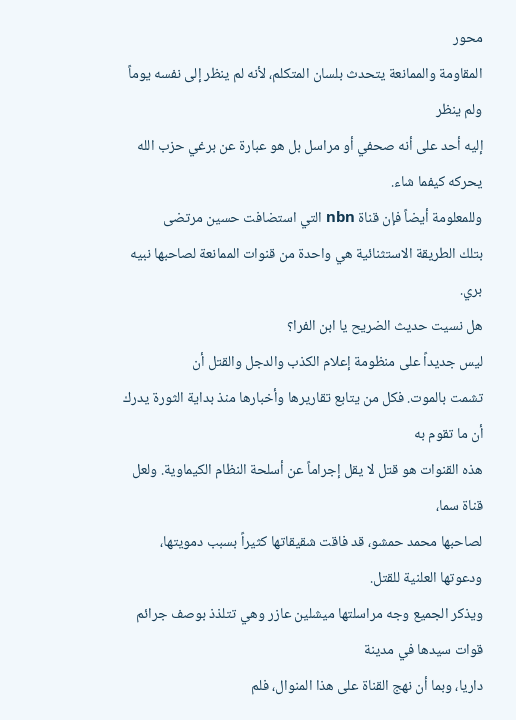محور
المقاومة والممانعة يتحدث بلسان المتكلم، لأنه لم ينظر إلى نفسه يوماً ولم ينظر
إليه أحد على أنه صحفي أو مراسل بل هو عبارة عن برغي حزب الله يحركه كيفما شاء.
وللمعلومة أيضاً فإن قناة nbn التي استضافت حسين مرتضى
بتلك الطريقة الاستثنائية هي واحدة من قنوات الممانعة لصاحبها نبيه بري.
هل نسيت حديث الضريح يا ابن الفرا؟
ليس جديداً على منظومة إعلام الكذب والدجل والقتل أن
تشمت بالموت. فكل من يتابع تقاريرها وأخبارها منذ بداية الثورة يدرك أن ما تقوم به
هذه القنوات هو قتل لا يقل إجراماً عن أسلحة النظام الكيماوية. ولعل قناة سما،
لصاحبها محمد حمشو، قد فاقت شقيقاتها كثيراً بسبب دمويتها، ودعوتها العلنية للقتل.
ويذكر الجميع وجه مراسلتها ميشلين عازر وهي تتلذذ بوصف جرائم قوات سيدها في مدينة
داريا، وبما أن نهج القناة على هذا المنوال، فلم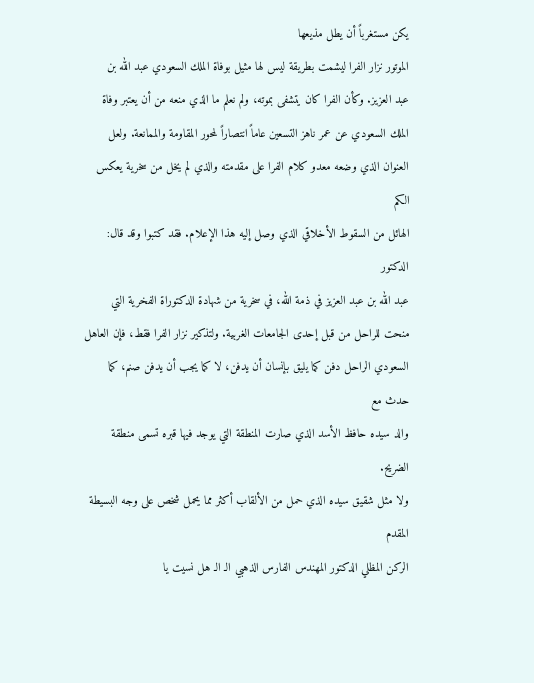يكن مستغرباً أن يطل مذيعها
الموتور نزار الفرا ليشمت بطريقة ليس لها مثيل بوفاة الملك السعودي عبد الله بن
عبد العزيز. وكأن الفرا كان يتشفى بموته، ولم نعلم ما الذي منعه من أن يعتبر وفاة
الملك السعودي عن عمر ناهز التسعين عاماً انتصاراً لمحور المقاومة والممانعة. ولعل
العنوان الذي وضعه معدو كلام الفرا على مقدمته والذي لم يخل من سخرية يعكس الكم
الهائل من السقوط الأخلاقي الذي وصل إليه هذا الإعلام. فقد كتبوا وقد قال: الدكتور
عبد الله بن عبد العزيز في ذمة الله، في سخرية من شهادة الدكتوراة الفخرية التي
منحت للراحل من قبل إحدى الجامعات الغربية. ولتذكير نزار الفرا فقط، فإن العاهل
السعودي الراحل دفن كما يليق بإنسان أن يدفن، لا كما يجب أن يدفن صنم، كما حدث مع
والد سيده حافظ الأسد الذي صارت المنطقة التي يوجد فيها قبره تسمى منطقة الضريح.
ولا مثل شقيق سيده الذي حمل من الألقاب أكثر مما يحمل شخص على وجه البسيطة المقدم
الركن المظلي الدكتور المهندس الفارس الذهبي الـ الـ هل نسيت يا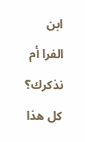ابن الفرا أم
نذكرك؟ كل هذا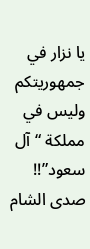يا نزار في جمهوريتكم وليس في مملكة “آل سعود”!!
صدى الشام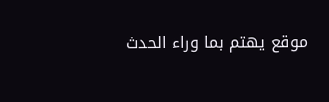موقع يهتم بما وراء الحدث